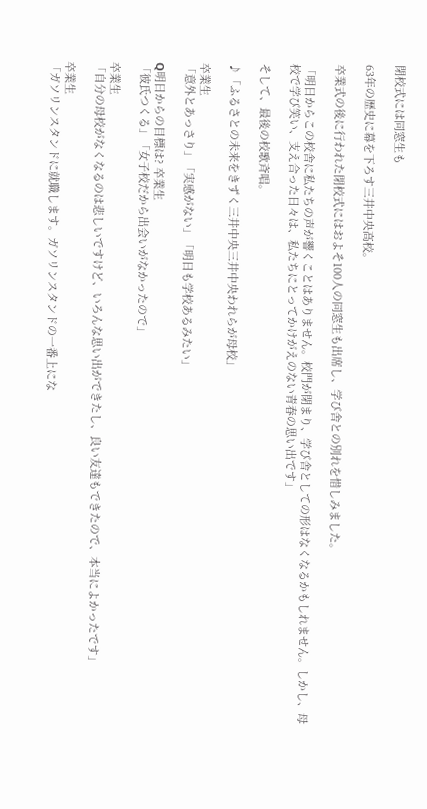閉校式には同窓生も

63年の歴史に幕を下ろす三井中央高校。

卒業式の後に行われた閉校式にはおよそ100人の同窓生も出席し、学び舎との別れを惜しみました。

「明日からこの校舎に私たちの声が響くことはありません。校門が閉まり、学び舎としての形はなくなるかもしれません。しかし、母校で学び笑い、支え合った日々は、私たちにとってかけがえのない青春の思い出です」

そして、最後の校歌斉唱。

♪「ふるさとの未来をきずく三井中央三井中央われらが母校」

卒業生
「意外とあっさり」「実感がない」「明日も学校あるみたい」

Q明日からの目標は? 卒業生
「彼氏つくる」「女子校だから出会いがなかったので」

卒業生
「自分の母校がなくなるのは悲しいですけど、いろんな思い出ができたし、良い友達もできたので、本当によかったです」

卒業生
「ガソリンスタンドに就職します。ガソリンスタンドの一番上にな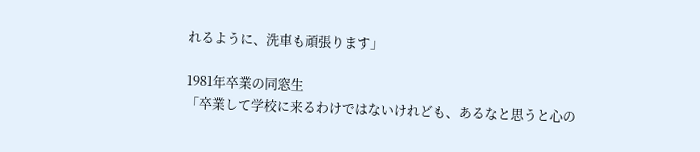れるように、洗車も頑張ります」

1981年卒業の同窓生
「卒業して学校に来るわけではないけれども、あるなと思うと心の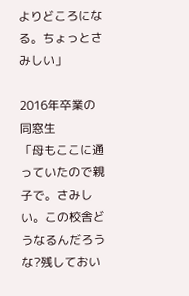よりどころになる。ちょっとさみしい」

2016年卒業の同窓生
「母もここに通っていたので親子で。さみしい。この校舎どうなるんだろうな?残しておい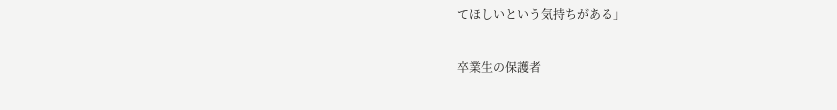てほしいという気持ちがある」

卒業生の保護者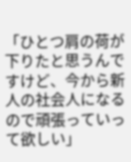「ひとつ肩の荷が下りたと思うんですけど、今から新人の社会人になるので頑張っていって欲しい」